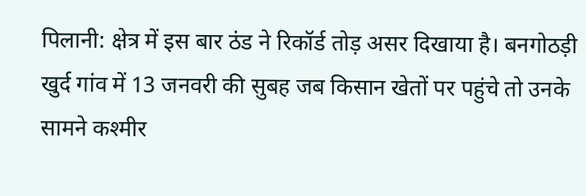पिलानी: क्षेत्र में इस बार ठंड ने रिकॉर्ड तोड़ असर दिखाया है। बनगोठड़ी खुर्द गांव में 13 जनवरी की सुबह जब किसान खेतों पर पहुंचे तो उनके सामने कश्मीर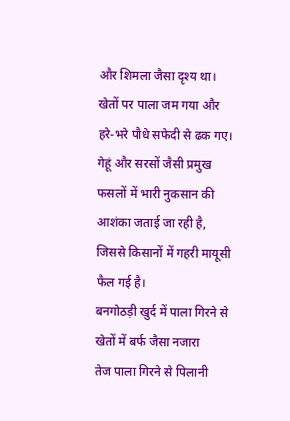और शिमला जैसा दृश्य था। खेतों पर पाला जम गया और हरे-भरे पौधे सफेदी से ढक गए। गेहूं और सरसों जैसी प्रमुख फसलों में भारी नुकसान की आशंका जताई जा रही है, जिससे किसानों में गहरी मायूसी फैल गई है।
बनगोठड़ी खुर्द में पाला गिरने से खेतों में बर्फ जैसा नजारा
तेज पाला गिरने से पिलानी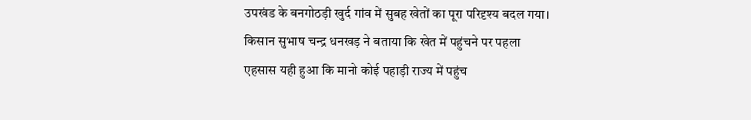उपखंड के बनगोठड़ी खुर्द गांव में सुबह खेतों का पूरा परिदृश्य बदल गया। किसान सुभाष चन्द्र धनखड़ ने बताया कि खेत में पहुंचने पर पहला एहसास यही हुआ कि मानो कोई पहाड़ी राज्य में पहुंच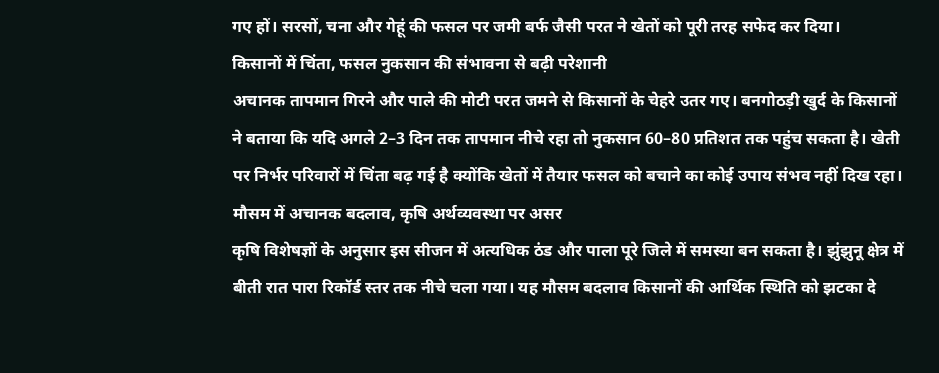गए हों। सरसों, चना और गेहूं की फसल पर जमी बर्फ जैसी परत ने खेतों को पूरी तरह सफेद कर दिया।
किसानों में चिंता, फसल नुकसान की संभावना से बढ़ी परेशानी
अचानक तापमान गिरने और पाले की मोटी परत जमने से किसानों के चेहरे उतर गए। बनगोठड़ी खुर्द के किसानों ने बताया कि यदि अगले 2–3 दिन तक तापमान नीचे रहा तो नुकसान 60–80 प्रतिशत तक पहुंच सकता है। खेती पर निर्भर परिवारों में चिंता बढ़ गई है क्योंकि खेतों में तैयार फसल को बचाने का कोई उपाय संभव नहीं दिख रहा।
मौसम में अचानक बदलाव, कृषि अर्थव्यवस्था पर असर
कृषि विशेषज्ञों के अनुसार इस सीजन में अत्यधिक ठंड और पाला पूरे जिले में समस्या बन सकता है। झुंझुनू क्षेत्र में बीती रात पारा रिकॉर्ड स्तर तक नीचे चला गया। यह मौसम बदलाव किसानों की आर्थिक स्थिति को झटका दे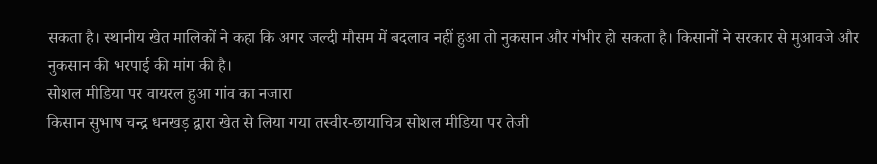सकता है। स्थानीय खेत मालिकों ने कहा कि अगर जल्दी मौसम में बदलाव नहीं हुआ तो नुकसान और गंभीर हो सकता है। किसानों ने सरकार से मुआवजे और नुकसान की भरपाई की मांग की है।
सोशल मीडिया पर वायरल हुआ गांव का नजारा
किसान सुभाष चन्द्र धनखड़ द्वारा खेत से लिया गया तस्वीर-छायाचित्र सोशल मीडिया पर तेजी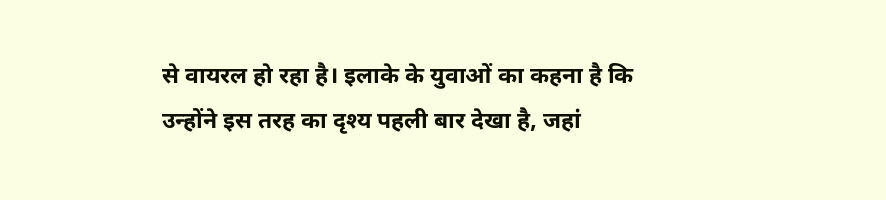से वायरल हो रहा है। इलाके के युवाओं का कहना है कि उन्होंने इस तरह का दृश्य पहली बार देखा है, जहां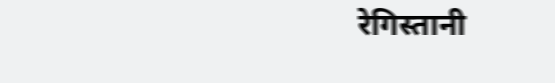रेगिस्तानी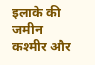इलाके की जमीन कश्मीर और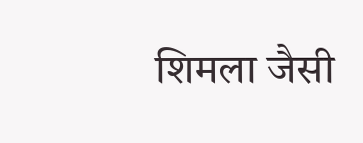शिमला जैसी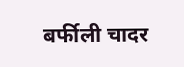बर्फीली चादर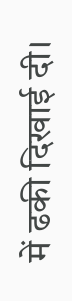में ढकी दिखाई दी।